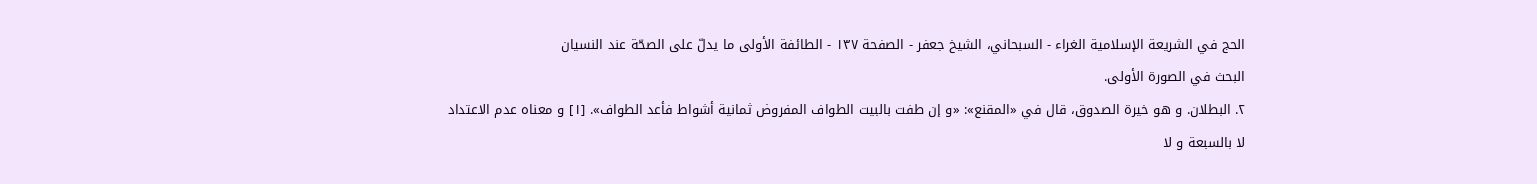الحج في الشريعة الإسلامية الغراء - السبحاني، الشيخ جعفر - الصفحة ١٣٧ - الطائفة الأولى ما يدلّ على الصحّة عند النسيان
البحث في الصورة الأولى.
٢. البطلان. و هو خيرة الصدوق، قال في «المقنع»: «و إن طفت بالبيت الطواف المفروض ثمانية أشواط فأعد الطواف». [١] و معناه عدم الاعتداد لا بالسبعة و لا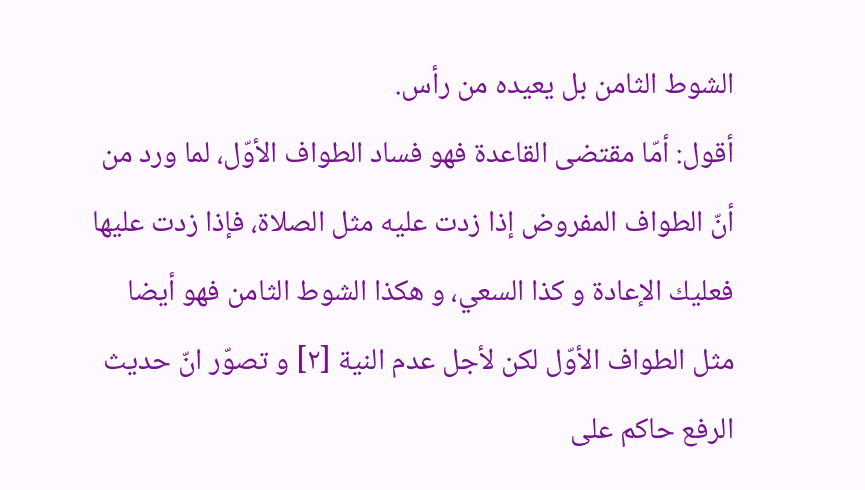الشوط الثامن بل يعيده من رأس.
أقول: أمّا مقتضى القاعدة فهو فساد الطواف الأوّل، لما ورد من أنّ الطواف المفروض إذا زدت عليه مثل الصلاة، فإذا زدت عليها فعليك الإعادة و كذا السعي، و هكذا الشوط الثامن فهو أيضا مثل الطواف الأوّل لكن لأجل عدم النية [٢] و تصوّر انّ حديث الرفع حاكم على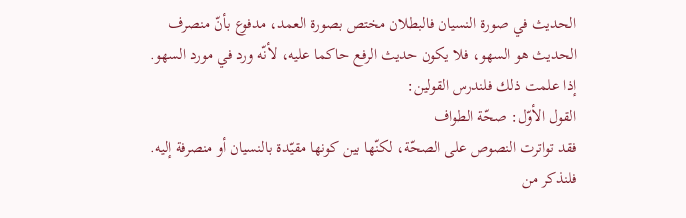الحديث في صورة النسيان فالبطلان مختص بصورة العمد، مدفوع بأنّ منصرف الحديث هو السهو، فلا يكون حديث الرفع حاكما عليه، لأنّه ورد في مورد السهو.
إذا علمت ذلك فلندرس القولين:
القول الأوّل: صحّة الطواف
فقد تواترت النصوص على الصحّة، لكنّها بين كونها مقيّدة بالنسيان أو منصرفة إليه. فلنذكر من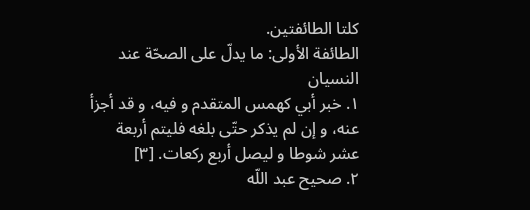كلتا الطائفتين.
الطائفة الأولى: ما يدلّ على الصحّة عند النسيان
١. خبر أبي كهمس المتقدم و فيه، و قد أجزأ عنه، و إن لم يذكر حتّى بلغه فليتم أربعة عشر شوطا و ليصل أربع ركعات. [٣]
٢. صحيح عبد اللّه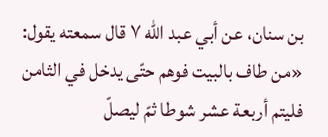بن سنان، عن أبي عبد اللّه ٧ قال سمعته يقول: «من طاف بالبيت فوهم حتّى يدخل في الثامن فليتم أربعة عشر شوطا ثمّ ليصلّ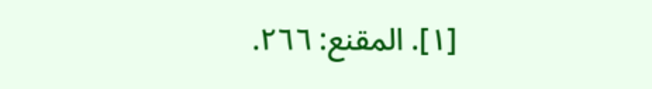[١]. المقنع: ٢٦٦.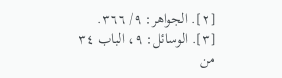[٢]. الجواهر: ٩/ ٣٦٦.
[٣]. الوسائل: ٩، الباب ٣٤ من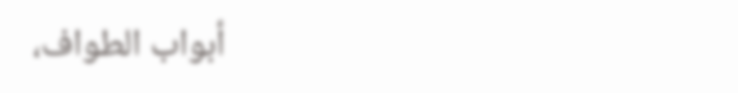أبواب الطواف،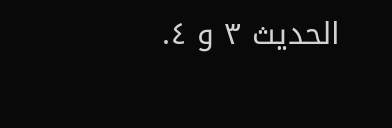الحديث ٣ و ٤.